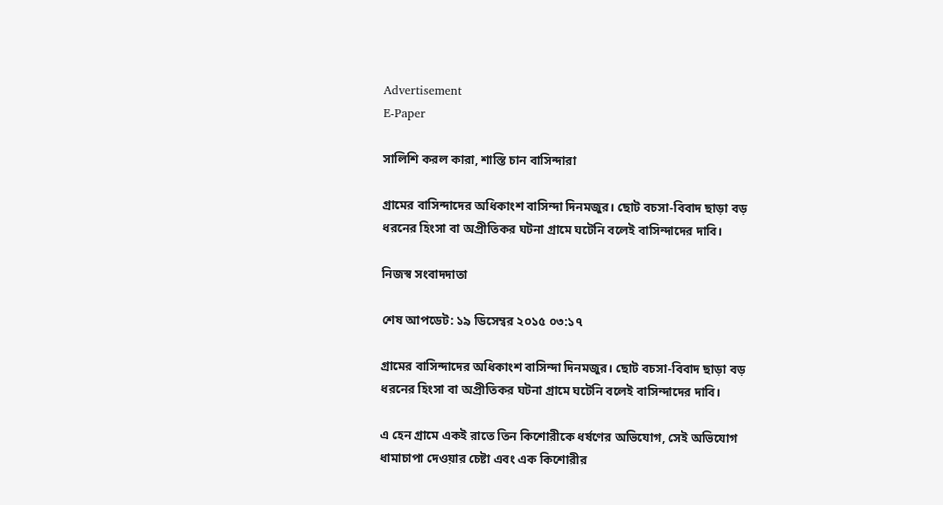Advertisement
E-Paper

সালিশি করল কারা, শাস্তি চান বাসিন্দারা

গ্রামের বাসিন্দাদের অধিকাংশ বাসিন্দা দিনমজুর। ছোট বচসা-বিবাদ ছাড়া বড় ধরনের হিংসা বা অপ্রীতিকর ঘটনা গ্রামে ঘটেনি বলেই বাসিন্দাদের দাবি।

নিজস্ব সংবাদদাতা

শেষ আপডেট: ১৯ ডিসেম্বর ২০১৫ ০৩:১৭

গ্রামের বাসিন্দাদের অধিকাংশ বাসিন্দা দিনমজুর। ছোট বচসা-বিবাদ ছাড়া বড় ধরনের হিংসা বা অপ্রীতিকর ঘটনা গ্রামে ঘটেনি বলেই বাসিন্দাদের দাবি।

এ হেন গ্রামে একই রাতে তিন কিশোরীকে ধর্ষণের অভিযোগ, সেই অভিযোগ ধামাচাপা দেওয়ার চেষ্টা এবং এক কিশোরীর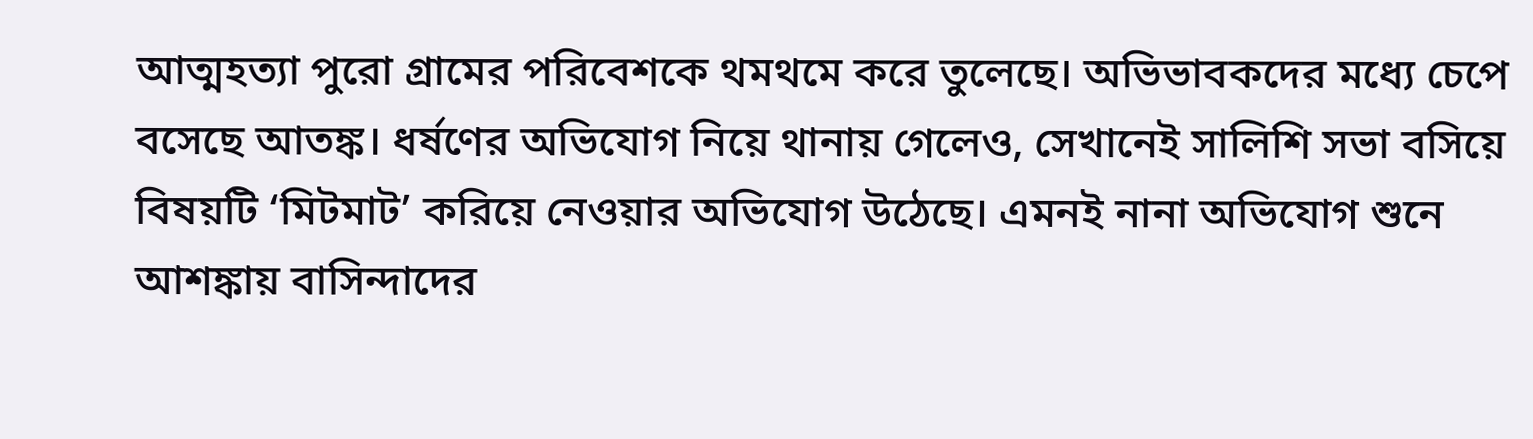আত্মহত্যা পুরো গ্রামের পরিবেশকে থমথমে করে তুলেছে। অভিভাবকদের মধ্যে চেপে বসেছে আতঙ্ক। ধর্ষণের অভিযোগ নিয়ে থানায় গেলেও, সেখানেই সালিশি সভা বসিয়ে বিষয়টি ‘মিটমাট’ করিয়ে নেওয়ার অভিযোগ উঠেছে। এমনই নানা অভিযোগ শুনে আশঙ্কায় বাসিন্দাদের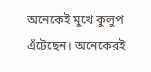অনেকেই মুখে কুলুপ এঁটেছেন। অনেকেরই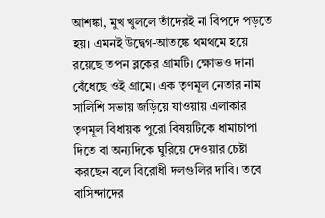আশঙ্কা, মুখ খুললে তাঁদেরই না বিপদে পড়তে হয়। এমনই উদ্বেগ-আতঙ্কে থমথমে হয়ে রয়েছে তপন ব্লকের গ্রামটি। ক্ষোভও দানা বেঁধেছে ওই গ্রামে। এক তৃণমূল নেতার নাম সালিশি সভায় জড়িয়ে যাওয়ায় এলাকার তৃণমূল বিধায়ক পুরো বিষয়টিকে ধামাচাপা দিতে বা অন্যদিকে ঘুরিয়ে দেওয়ার চেষ্টা করছেন বলে বিরোধী দলগুলির দাবি। তবে বাসিন্দাদের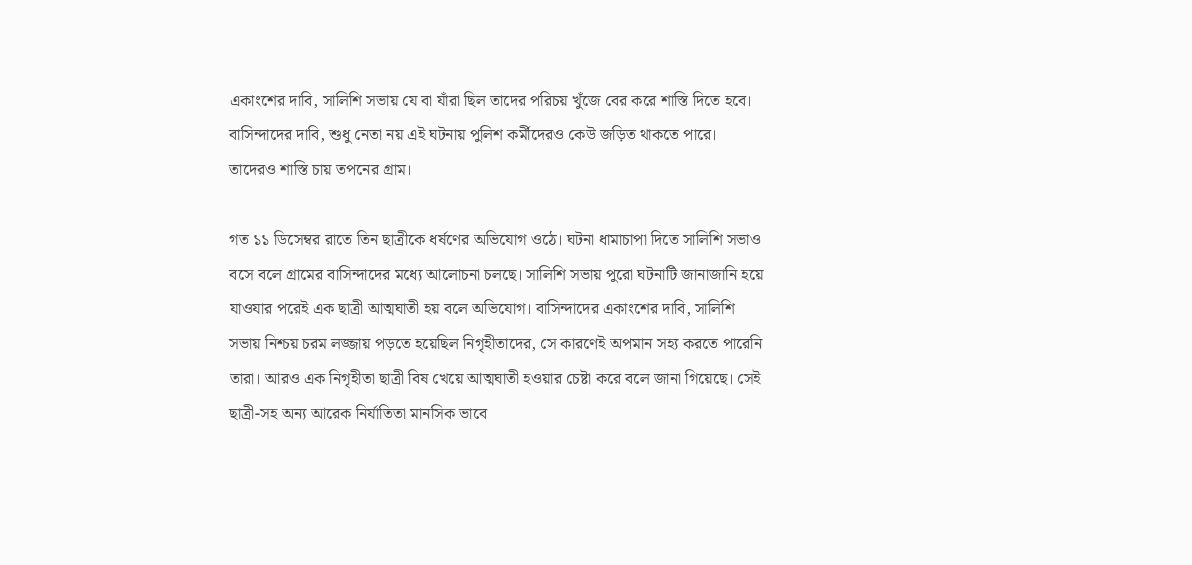একাংশের দাবি, সালিশি সভায় যে বা যাঁরা ছিল তাদের পরিচয় খুঁজে বের করে শাস্তি দিতে হবে। বাসিন্দাদের দাবি, শুধু নেতা নয় এই ঘটনায় পুলিশ কর্মীদেরও কেউ জড়িত থাকতে পারে। তাদেরও শাস্তি চায় তপনের গ্রাম।

গত ১১ ডিসেম্বর রাতে তিন ছাত্রীকে ধর্ষণের অভিযোগ ওঠে। ঘটনা ধামাচাপা দিতে সালিশি সভাও বসে বলে গ্রামের বাসিন্দাদের মধ্যে আলোচনা চলছে। সালিশি সভায় পুরো ঘটনাটি জানাজানি হয়ে যাওযার পরেই এক ছাত্রী আত্মঘাতী হয় বলে অভিযোগ। বাসিন্দাদের একাংশের দাবি, সালিশি সভায় নিশ্চয় চরম লজ্জায় পড়তে হয়েছিল নিগৃহীতাদের, সে কারণেই অপমান সহ্য করতে পারেনি তারা। আরও এক নিগৃহীতা ছাত্রী বিষ খেয়ে আত্মঘাতী হওয়ার চেষ্টা করে বলে জানা গিয়েছে। সেই ছাত্রী-সহ অন্য আরেক নির্যাতিতা মানসিক ভাবে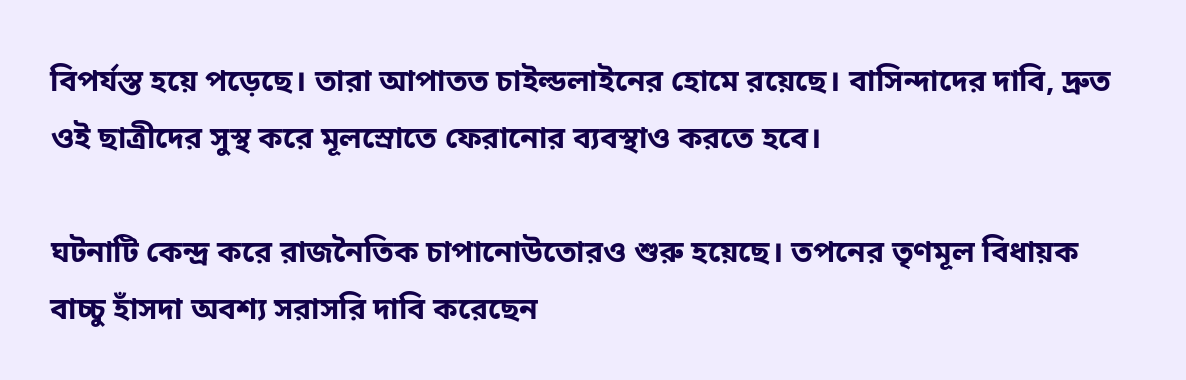বিপর্যস্ত হয়ে পড়েছে। তারা আপাতত চাইল্ডলাইনের হোমে রয়েছে। বাসিন্দাদের দাবি, দ্রুত ওই ছাত্রীদের সুস্থ করে মূলস্রোতে ফেরানোর ব্যবস্থাও করতে হবে।

ঘটনাটি কেন্দ্র করে রাজনৈতিক চাপানোউতোরও শুরু হয়েছে। তপনের তৃণমূল বিধায়ক বাচ্চু হাঁসদা অবশ্য সরাসরি দাবি করেছেন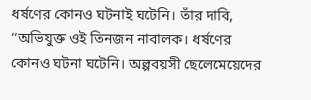ধর্ষণের কোনও ঘটনাই ঘটেনি। তাঁর দাবি, ‘‘অভিযুক্ত ওই তিনজন নাবালক। ধর্ষণের কোনও ঘটনা ঘটেনি। অল্পবয়সী ছেলেমেয়েদের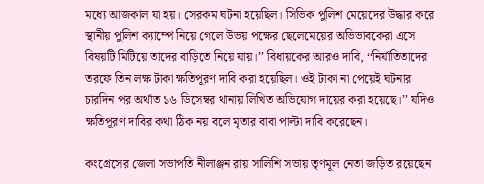মধ্যে আজকাল যা হয়। সেরকম ঘটনা হয়েছিল। সিভিক পুলিশ মেয়েদের উদ্ধার করে স্থানীয় পুলিশ ক্যাম্পে নিয়ে গেলে উভয় পক্ষের ছেলেমেয়ের অভিভাবকেরা এসে বিষয়টি মিটিয়ে তাদের বাড়িতে নিয়ে যায়।’’ বিধায়কের আরও দাবি, ‘‘নির্যাতিতাদের তরফে তিন লক্ষ টাকা ক্ষতিপূরণ দাবি করা হয়েছিল। ওই টাকা না পেয়েই ঘটনার চারদিন পর অর্থাত ১৬ ডিসেম্বর থানায় লিখিত অভিযোগ দায়ের করা হয়েছে।’’ যদিও ক্ষতিপূরণ দাবির কথা ঠিক নয় বলে মৃতার বাবা পাল্টা দাবি করেছেন।

কংগ্রেসের জেলা সভাপতি নীলাঞ্জন রায় সালিশি সভায় তৃণমূল নেতা জড়িত রয়েছেন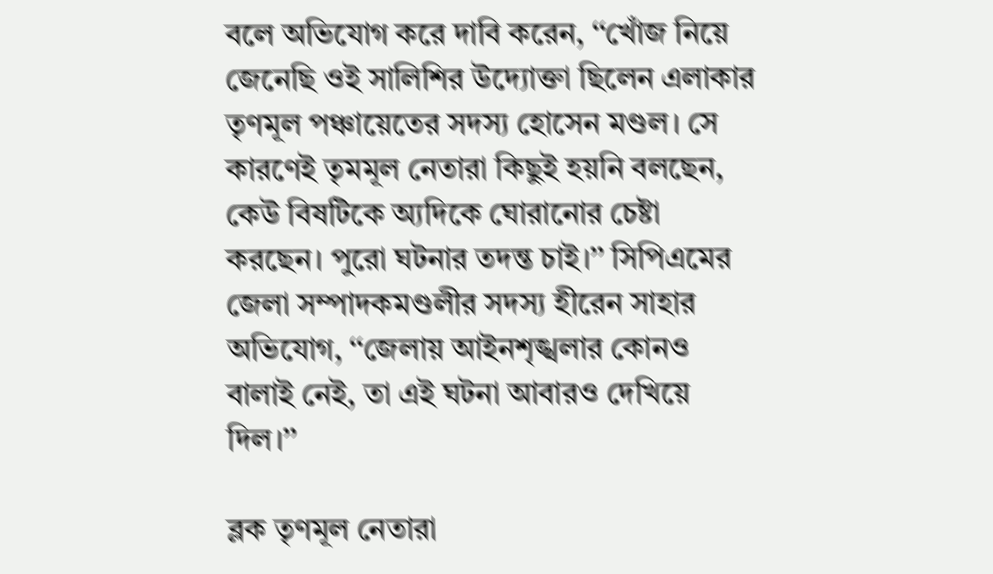বলে অভিযোগ করে দাবি করেন, ‘‘খোঁজ নিয়ে জেনেছি ওই সালিশির উদ্যোক্তা ছিলেন এলাকার তৃণমূল পঞ্চায়েতের সদস্য হোসেন মণ্ডল। সে কারণেই তৃমমূল নেতারা কিছুই হয়নি বলছেন, কেউ বিষটিকে অ্যদিকে ঘোরানোর চেষ্টা করছেন। পুরো ঘটনার তদন্ত চাই।’’ সিপিএমের জেলা সম্পাদকমণ্ডলীর সদস্য হীরেন সাহার অভিযোগ, ‘‘জেলায় আইনশৃঙ্খলার কোনও বালাই নেই, তা এই ঘটনা আবারও দেখিয়ে দিল।’’

ব্লক তৃণমূল নেতারা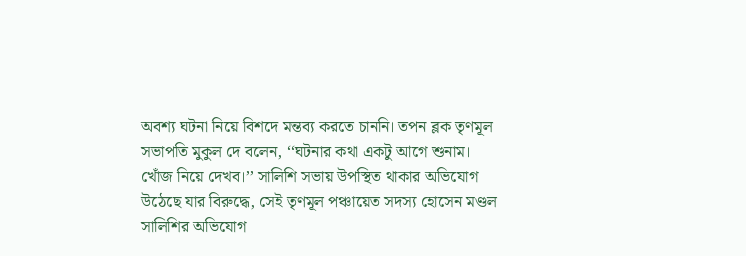অবশ্য ঘটনা নিয়ে বিশদে মন্তব্য করতে চাননি। তপন ব্লক তৃণমূল সভাপতি মুকুল দে বলেন, ‘‘ঘটনার কথা একটু আগে শুনাম। খোঁজ নিয়ে দেখব।’’ সালিশি সভায় উপস্থিত থাকার অভিযোগ উঠেছে যার বিরুদ্ধে, সেই তৃণমূল পঞ্চায়েত সদস্য হোসেন মণ্ডল সালিশির অভিযোগ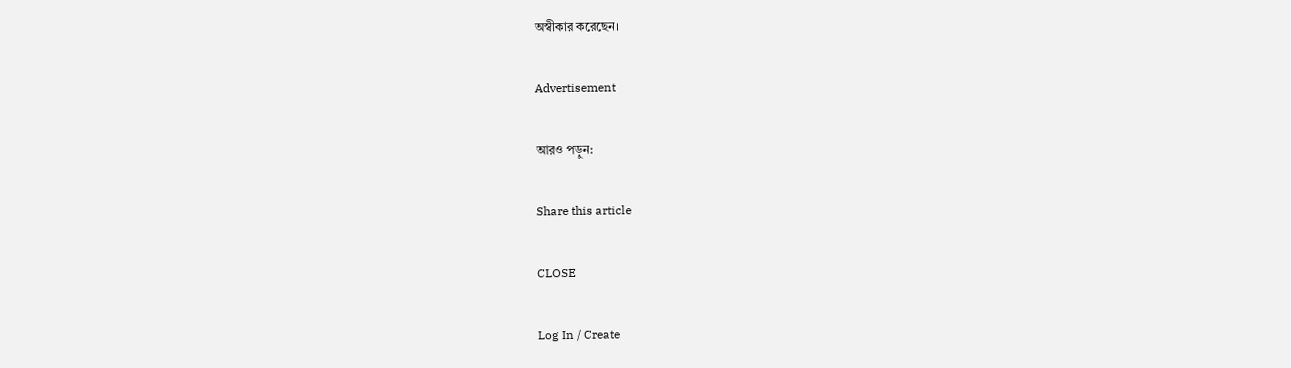অস্বীকার করেছেন।

Advertisement

আরও পড়ুন:

Share this article

CLOSE

Log In / Create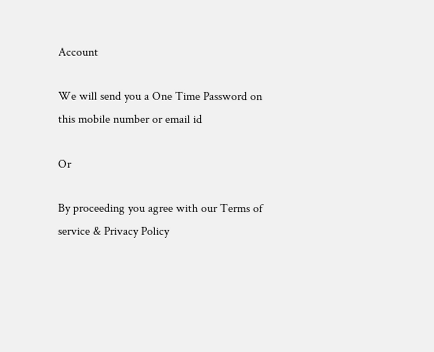Account

We will send you a One Time Password on this mobile number or email id

Or

By proceeding you agree with our Terms of service & Privacy Policy